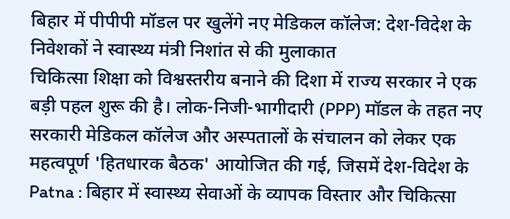बिहार में पीपीपी मॉडल पर खुलेंगे नए मेडिकल कॉलेज: देश-विदेश के निवेशकों ने स्वास्थ्य मंत्री निशांत से की मुलाकात
चिकित्सा शिक्षा को विश्वस्तरीय बनाने की दिशा में राज्य सरकार ने एक बड़ी पहल शुरू की है। लोक-निजी-भागीदारी (PPP) मॉडल के तहत नए सरकारी मेडिकल कॉलेज और अस्पतालों के संचालन को लेकर एक महत्वपूर्ण 'हितधारक बैठक' आयोजित की गई, जिसमें देश-विदेश के
Patna : बिहार में स्वास्थ्य सेवाओं के व्यापक विस्तार और चिकित्सा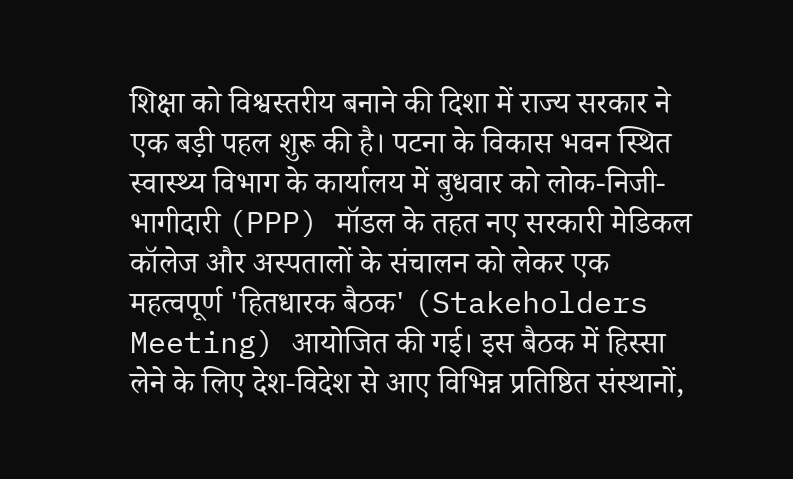शिक्षा को विश्वस्तरीय बनाने की दिशा में राज्य सरकार ने एक बड़ी पहल शुरू की है। पटना के विकास भवन स्थित स्वास्थ्य विभाग के कार्यालय में बुधवार को लोक-निजी-भागीदारी (PPP) मॉडल के तहत नए सरकारी मेडिकल कॉलेज और अस्पतालों के संचालन को लेकर एक महत्वपूर्ण 'हितधारक बैठक' (Stakeholders Meeting) आयोजित की गई। इस बैठक में हिस्सा लेने के लिए देश-विदेश से आए विभिन्न प्रतिष्ठित संस्थानों,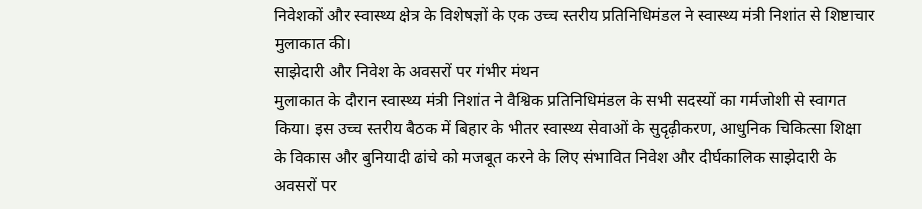निवेशकों और स्वास्थ्य क्षेत्र के विशेषज्ञों के एक उच्च स्तरीय प्रतिनिधिमंडल ने स्वास्थ्य मंत्री निशांत से शिष्टाचार मुलाकात की।
साझेदारी और निवेश के अवसरों पर गंभीर मंथन
मुलाकात के दौरान स्वास्थ्य मंत्री निशांत ने वैश्विक प्रतिनिधिमंडल के सभी सदस्यों का गर्मजोशी से स्वागत किया। इस उच्च स्तरीय बैठक में बिहार के भीतर स्वास्थ्य सेवाओं के सुदृढ़ीकरण, आधुनिक चिकित्सा शिक्षा के विकास और बुनियादी ढांचे को मजबूत करने के लिए संभावित निवेश और दीर्घकालिक साझेदारी के अवसरों पर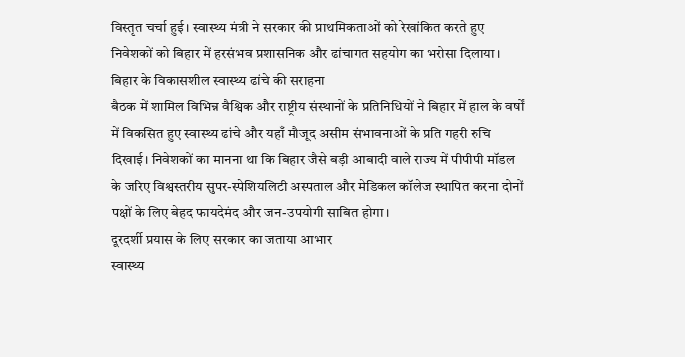विस्तृत चर्चा हुई। स्वास्थ्य मंत्री ने सरकार की प्राथमिकताओं को रेखांकित करते हुए निवेशकों को बिहार में हरसंभव प्रशासनिक और ढांचागत सहयोग का भरोसा दिलाया।
बिहार के विकासशील स्वास्थ्य ढांचे की सराहना
बैठक में शामिल विभिन्न वैश्विक और राष्ट्रीय संस्थानों के प्रतिनिधियों ने बिहार में हाल के वर्षों में विकसित हुए स्वास्थ्य ढांचे और यहाँ मौजूद असीम संभावनाओं के प्रति गहरी रुचि दिखाई। निवेशकों का मानना था कि बिहार जैसे बड़ी आबादी वाले राज्य में पीपीपी मॉडल के जरिए विश्वस्तरीय सुपर-स्पेशियलिटी अस्पताल और मेडिकल कॉलेज स्थापित करना दोनों पक्षों के लिए बेहद फायदेमंद और जन-उपयोगी साबित होगा।
दूरदर्शी प्रयास के लिए सरकार का जताया आभार
स्वास्थ्य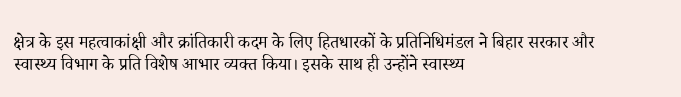क्षेत्र के इस महत्वाकांक्षी और क्रांतिकारी कदम के लिए हितधारकों के प्रतिनिधिमंडल ने बिहार सरकार और स्वास्थ्य विभाग के प्रति विशेष आभार व्यक्त किया। इसके साथ ही उन्होंने स्वास्थ्य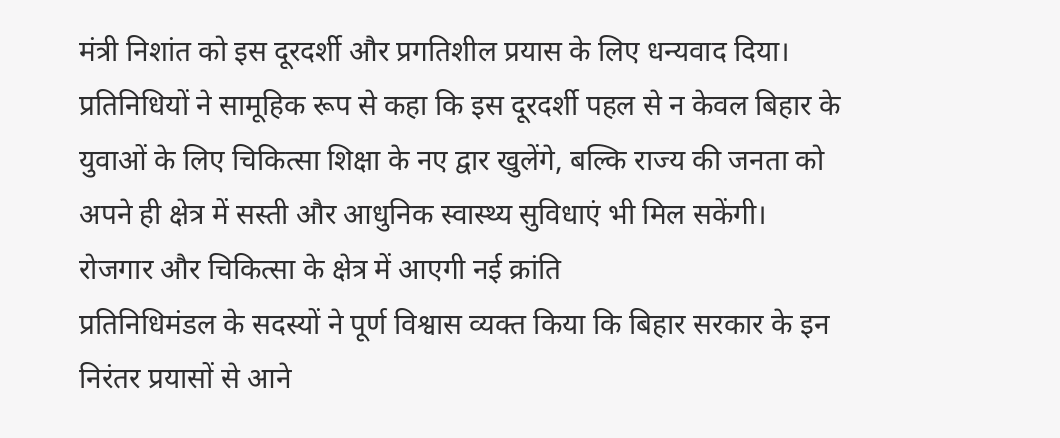मंत्री निशांत को इस दूरदर्शी और प्रगतिशील प्रयास के लिए धन्यवाद दिया। प्रतिनिधियों ने सामूहिक रूप से कहा कि इस दूरदर्शी पहल से न केवल बिहार के युवाओं के लिए चिकित्सा शिक्षा के नए द्वार खुलेंगे, बल्कि राज्य की जनता को अपने ही क्षेत्र में सस्ती और आधुनिक स्वास्थ्य सुविधाएं भी मिल सकेंगी।
रोजगार और चिकित्सा के क्षेत्र में आएगी नई क्रांति
प्रतिनिधिमंडल के सदस्यों ने पूर्ण विश्वास व्यक्त किया कि बिहार सरकार के इन निरंतर प्रयासों से आने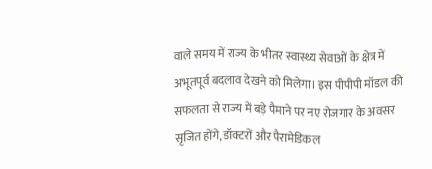वाले समय में राज्य के भीतर स्वास्थ्य सेवाओं के क्षेत्र में अभूतपूर्व बदलाव देखने को मिलेगा। इस पीपीपी मॉडल की सफलता से राज्य में बड़े पैमाने पर नए रोजगार के अवसर सृजित होंगे, डॉक्टरों और पैरामेडिकल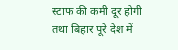स्टाफ की कमी दूर होगी तथा बिहार पूरे देश में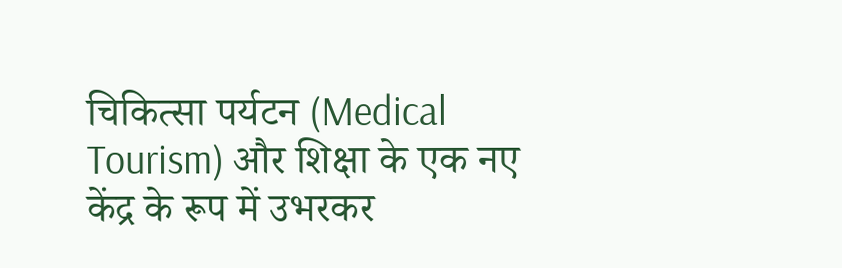चिकित्सा पर्यटन (Medical Tourism) और शिक्षा के एक नए केंद्र के रूप में उभरकर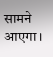सामने आएगा।